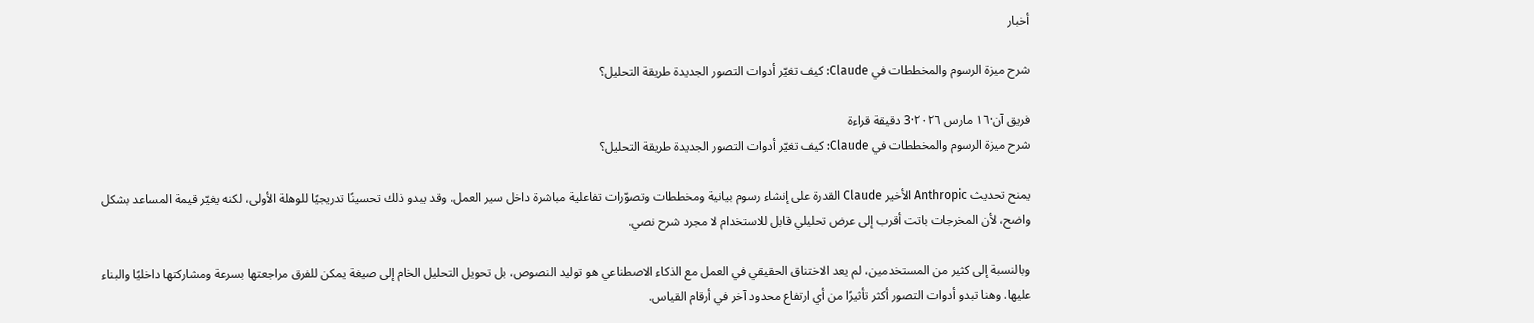أخبار

شرح ميزة الرسوم والمخططات في Claude: كيف تغيّر أدوات التصور الجديدة طريقة التحليل؟

فريق آن·١٦ مارس ٢٠٢٦·3 دقيقة قراءة
شرح ميزة الرسوم والمخططات في Claude: كيف تغيّر أدوات التصور الجديدة طريقة التحليل؟

يمنح تحديث Anthropic الأخير Claude القدرة على إنشاء رسوم بيانية ومخططات وتصوّرات تفاعلية مباشرة داخل سير العمل. وقد يبدو ذلك تحسينًا تدريجيًا للوهلة الأولى، لكنه يغيّر قيمة المساعد بشكل واضح، لأن المخرجات باتت أقرب إلى عرض تحليلي قابل للاستخدام لا مجرد شرح نصي.

وبالنسبة إلى كثير من المستخدمين، لم يعد الاختناق الحقيقي في العمل مع الذكاء الاصطناعي هو توليد النصوص، بل تحويل التحليل الخام إلى صيغة يمكن للفرق مراجعتها بسرعة ومشاركتها داخليًا والبناء عليها. وهنا تبدو أدوات التصور أكثر تأثيرًا من أي ارتفاع محدود آخر في أرقام القياس.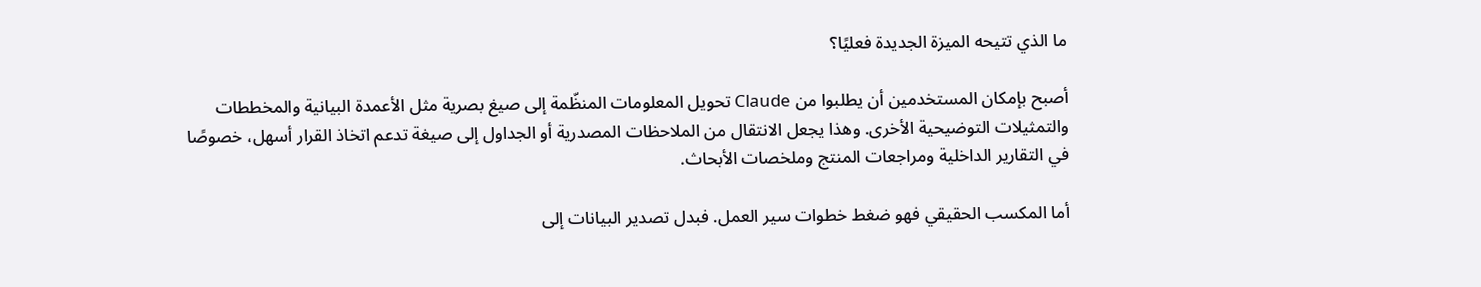ما الذي تتيحه الميزة الجديدة فعليًا؟

أصبح بإمكان المستخدمين أن يطلبوا من Claude تحويل المعلومات المنظّمة إلى صيغ بصرية مثل الأعمدة البيانية والمخططات والتمثيلات التوضيحية الأخرى. وهذا يجعل الانتقال من الملاحظات المصدرية أو الجداول إلى صيغة تدعم اتخاذ القرار أسهل، خصوصًا في التقارير الداخلية ومراجعات المنتج وملخصات الأبحاث.

أما المكسب الحقيقي فهو ضغط خطوات سير العمل. فبدل تصدير البيانات إلى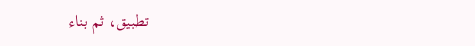تطبيق، ثم بناء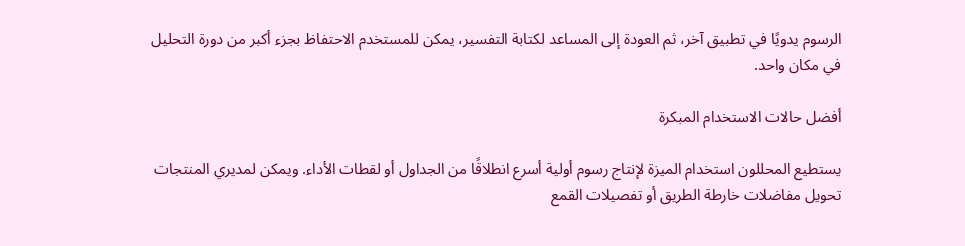الرسوم يدويًا في تطبيق آخر، ثم العودة إلى المساعد لكتابة التفسير، يمكن للمستخدم الاحتفاظ بجزء أكبر من دورة التحليل في مكان واحد.

أفضل حالات الاستخدام المبكرة

يستطيع المحللون استخدام الميزة لإنتاج رسوم أولية أسرع انطلاقًا من الجداول أو لقطات الأداء. ويمكن لمديري المنتجات تحويل مفاضلات خارطة الطريق أو تفصيلات القمع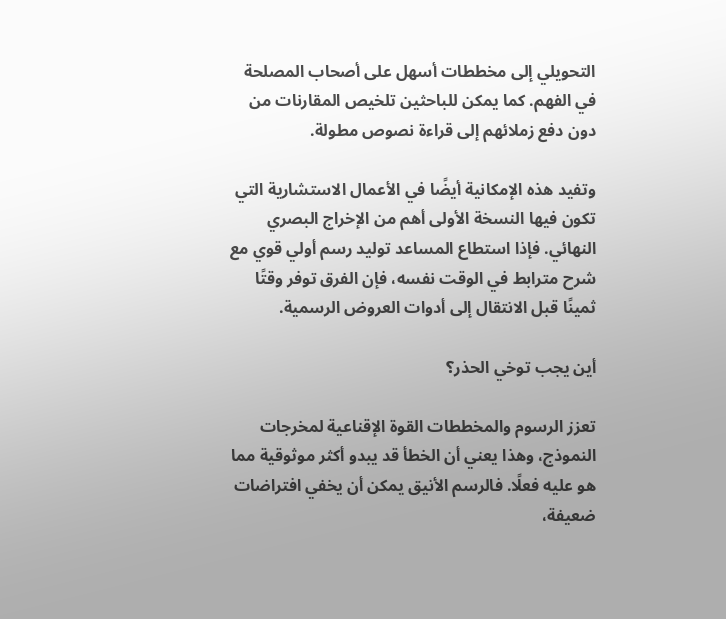التحويلي إلى مخططات أسهل على أصحاب المصلحة في الفهم. كما يمكن للباحثين تلخيص المقارنات من دون دفع زملائهم إلى قراءة نصوص مطولة.

وتفيد هذه الإمكانية أيضًا في الأعمال الاستشارية التي تكون فيها النسخة الأولى أهم من الإخراج البصري النهائي. فإذا استطاع المساعد توليد رسم أولي قوي مع شرح مترابط في الوقت نفسه، فإن الفرق توفر وقتًا ثمينًا قبل الانتقال إلى أدوات العروض الرسمية.

أين يجب توخي الحذر؟

تعزز الرسوم والمخططات القوة الإقناعية لمخرجات النموذج، وهذا يعني أن الخطأ قد يبدو أكثر موثوقية مما هو عليه فعلًا. فالرسم الأنيق يمكن أن يخفي افتراضات ضعيفة،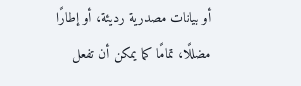أو بيانات مصدرية رديئة، أو إطارًا مضللًا، تمامًا كما يمكن أن تفعل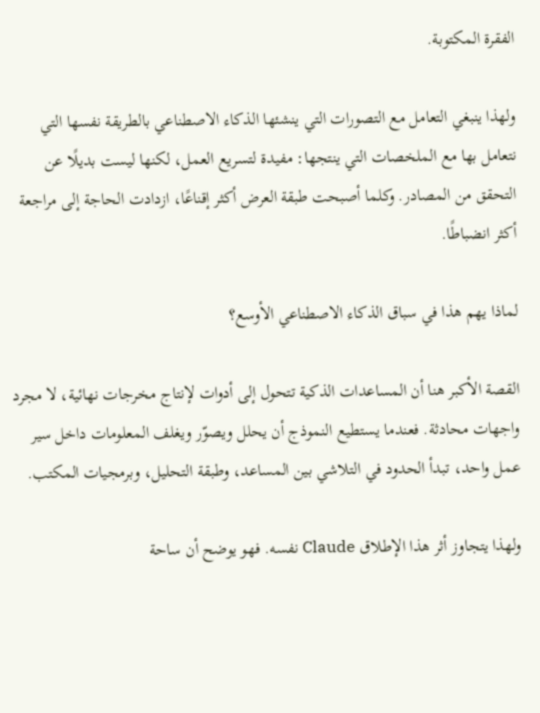الفقرة المكتوبة.

ولهذا ينبغي التعامل مع التصورات التي ينشئها الذكاء الاصطناعي بالطريقة نفسها التي نتعامل بها مع الملخصات التي ينتجها: مفيدة لتسريع العمل، لكنها ليست بديلًا عن التحقق من المصادر. وكلما أصبحت طبقة العرض أكثر إقناعًا، ازدادت الحاجة إلى مراجعة أكثر انضباطًا.

لماذا يهم هذا في سباق الذكاء الاصطناعي الأوسع؟

القصة الأكبر هنا أن المساعدات الذكية تتحول إلى أدوات لإنتاج مخرجات نهائية، لا مجرد واجهات محادثة. فعندما يستطيع النموذج أن يحلل ويصوّر ويغلف المعلومات داخل سير عمل واحد، تبدأ الحدود في التلاشي بين المساعد، وطبقة التحليل، وبرمجيات المكتب.

ولهذا يتجاوز أثر هذا الإطلاق Claude نفسه. فهو يوضح أن ساحة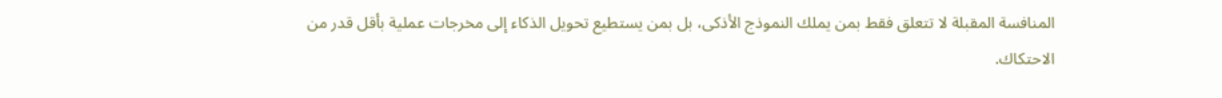المنافسة المقبلة لا تتعلق فقط بمن يملك النموذج الأذكى، بل بمن يستطيع تحويل الذكاء إلى مخرجات عملية بأقل قدر من الاحتكاك.